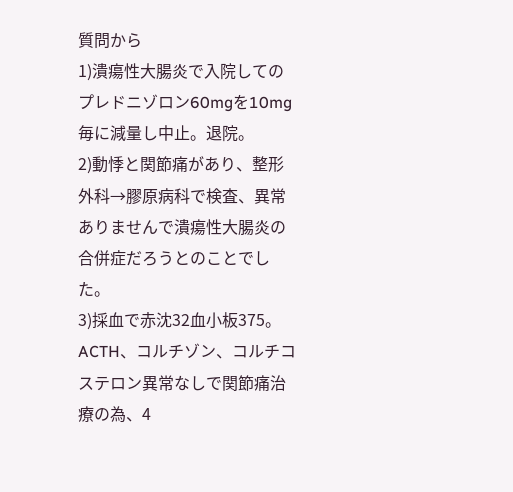質問から
1)潰瘍性大腸炎で入院してのプレドニゾロン60mgを10mg毎に減量し中止。退院。
2)動悸と関節痛があり、整形外科→膠原病科で検査、異常ありませんで潰瘍性大腸炎の合併症だろうとのことでした。
3)採血で赤沈32血小板375。ACTH、コルチゾン、コルチコステロン異常なしで関節痛治療の為、4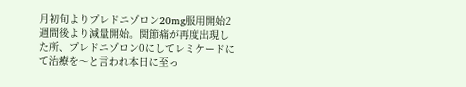月初旬よりプレドニゾロン20mg服用開始2週間後より減量開始。関節痛が再度出現した所、プレドニゾロン0にしてレミケードにて治療を〜と言われ本日に至っ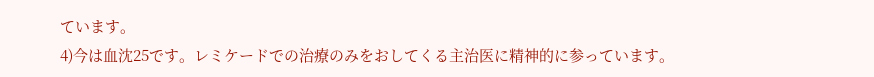ています。
4)今は血沈25です。レミケードでの治療のみをおしてくる主治医に精神的に参っています。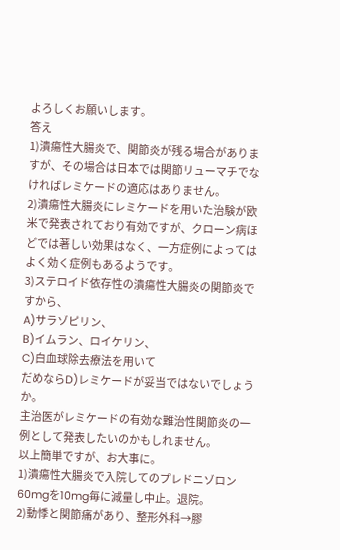よろしくお願いします。
答え
1)潰瘍性大腸炎で、関節炎が残る場合がありますが、その場合は日本では関節リューマチでなければレミケードの適応はありません。
2)潰瘍性大腸炎にレミケードを用いた治験が欧米で発表されており有効ですが、クローン病ほどでは著しい効果はなく、一方症例によってはよく効く症例もあるようです。
3)ステロイド依存性の潰瘍性大腸炎の関節炎ですから、
A)サラゾピリン、
B)イムラン、ロイケリン、
C)白血球除去療法を用いて
だめならD)レミケードが妥当ではないでしょうか。
主治医がレミケードの有効な難治性関節炎の一例として発表したいのかもしれません。
以上簡単ですが、お大事に。
1)潰瘍性大腸炎で入院してのプレドニゾロン60mgを10mg毎に減量し中止。退院。
2)動悸と関節痛があり、整形外科→膠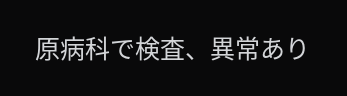原病科で検査、異常あり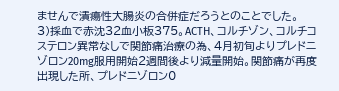ませんで潰瘍性大腸炎の合併症だろうとのことでした。
3)採血で赤沈32血小板375。ACTH、コルチゾン、コルチコステロン異常なしで関節痛治療の為、4月初旬よりプレドニゾロン20mg服用開始2週間後より減量開始。関節痛が再度出現した所、プレドニゾロン0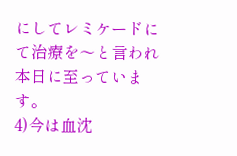にしてレミケードにて治療を〜と言われ本日に至っています。
4)今は血沈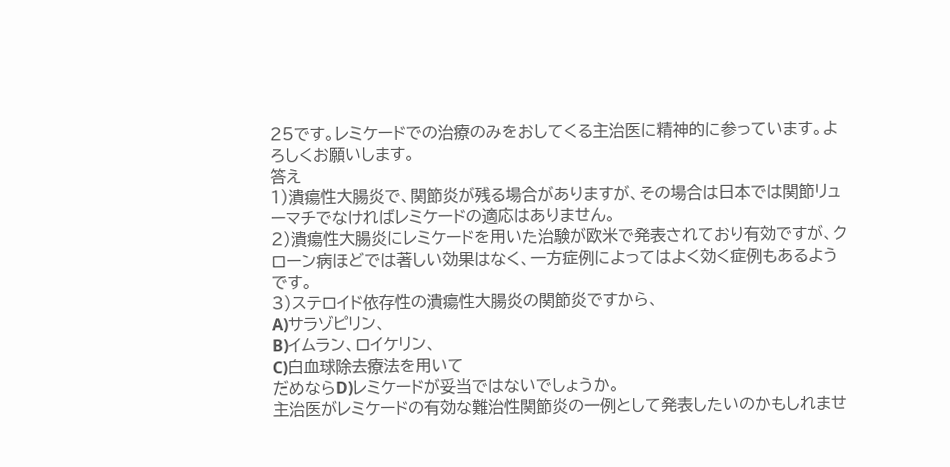25です。レミケードでの治療のみをおしてくる主治医に精神的に参っています。よろしくお願いします。
答え
1)潰瘍性大腸炎で、関節炎が残る場合がありますが、その場合は日本では関節リューマチでなければレミケードの適応はありません。
2)潰瘍性大腸炎にレミケードを用いた治験が欧米で発表されており有効ですが、クローン病ほどでは著しい効果はなく、一方症例によってはよく効く症例もあるようです。
3)ステロイド依存性の潰瘍性大腸炎の関節炎ですから、
A)サラゾピリン、
B)イムラン、ロイケリン、
C)白血球除去療法を用いて
だめならD)レミケードが妥当ではないでしょうか。
主治医がレミケードの有効な難治性関節炎の一例として発表したいのかもしれませ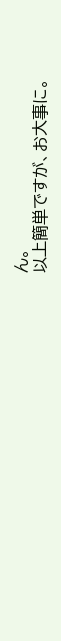ん。
以上簡単ですが、お大事に。